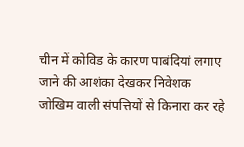चीन में कोविड के कारण पाबंदियां लगाए जाने की आशंका देखकर निवेशक जोखिम वाली संपत्तियों से किनारा कर रहे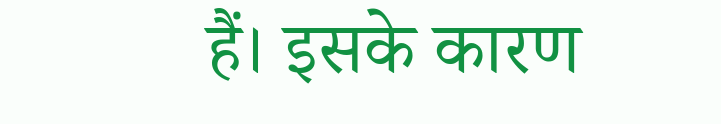हैं। इसके कारण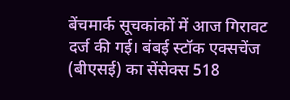बेंचमार्क सूचकांकों में आज गिरावट दर्ज की गई। बंबई स्टॉक एक्सचेंज (बीएसई) का सेंसेक्स 518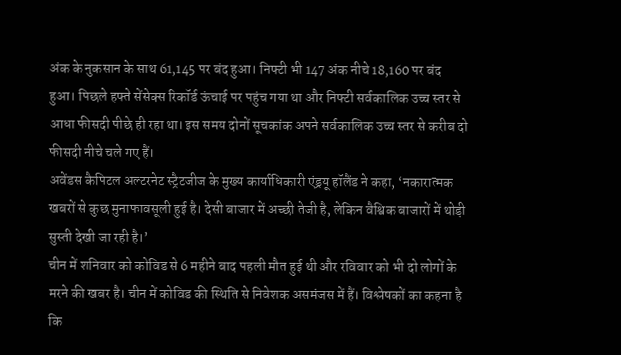अंक के नुकसान के साथ 61,145 पर बंद हुआ। निफ्टी भी 147 अंक नीचे 18,160 पर बंद हुआ। पिछले हफ्ते सेंसेक्स रिकॉर्ड ऊंचाई पर पहुंच गया था और निफ्टी सर्वकालिक उच्च स्तर से आधा फीसदी पीछे ही रहा था। इस समय दोनों सूचकांक अपने सर्वकालिक उच्च स्तर से करीब दो फीसदी नीचे चले गए हैं।
अवेंडस कैपिटल अल्टरनेट स्ट्रैटजीज के मुख्य कार्याधिकारी एंड्रयू हॉलैंड ने कहा, ‘नकारात्मक खबरों से कुछ मुनाफावसूली हुई है। देसी बाजार में अच्छी तेजी है, लेकिन वैश्विक बाजारों में थोड़ी सुस्ती देखी जा रही है।’
चीन में शनिवार को कोविड से 6 महीने बाद पहली मौत हुई थी और रविवार को भी दो लोगों के मरने की खबर है। चीन में कोविड की स्थिति से निवेशक असमंजस में हैं। विश्लेषकों का कहना है कि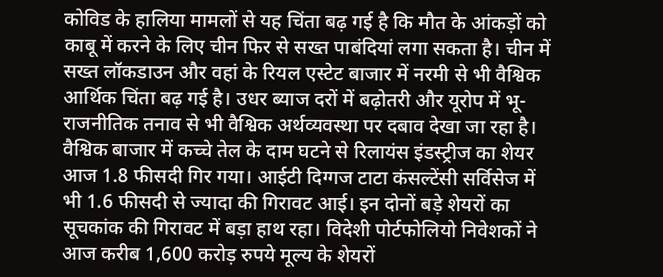कोविड के हालिया मामलों से यह चिंता बढ़ गई है कि मौत के आंकड़ों को काबू में करने के लिए चीन फिर से सख्त पाबंदियां लगा सकता है। चीन में सख्त लॉकडाउन और वहां के रियल एस्टेट बाजार में नरमी से भी वैश्विक आर्थिक चिंता बढ़ गई है। उधर ब्याज दरों में बढ़ोतरी और यूरोप में भू-राजनीतिक तनाव से भी वैश्विक अर्थव्यवस्था पर दबाव देखा जा रहा है।
वैश्विक बाजार में कच्चे तेल के दाम घटने से रिलायंस इंडस्ट्रीज का शेयर आज 1.8 फीसदी गिर गया। आईटी दिग्गज टाटा कंसल्टेंसी सर्विसेज में भी 1.6 फीसदी से ज्यादा की गिरावट आई। इन दोनों बड़े शेयरों का सूचकांक की गिरावट में बड़ा हाथ रहा। विदेशी पोर्टफोलियो निवेशकों ने आज करीब 1,600 करोड़ रुपये मूल्य के शेयरों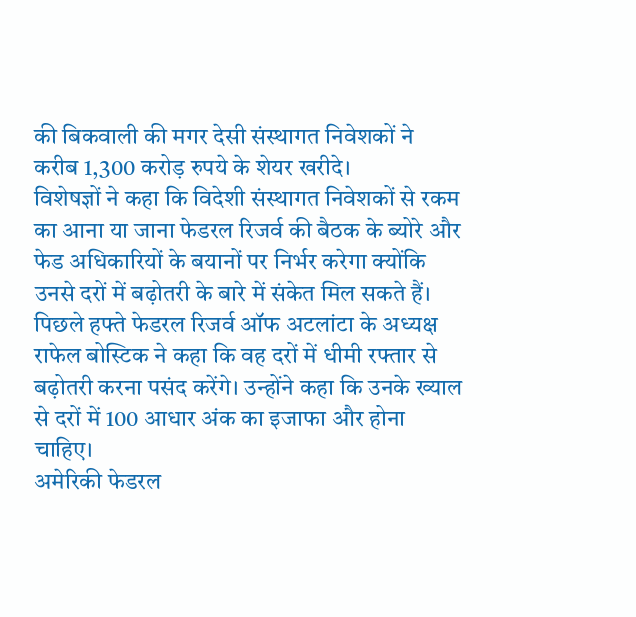की बिकवाली की मगर देसी संस्थागत निवेशकों ने करीब 1,300 करोड़ रुपये के शेयर खरीदे।
विशेषज्ञों ने कहा कि विदेशी संस्थागत निवेशकों से रकम का आना या जाना फेडरल रिजर्व की बैठक के ब्योरे और फेड अधिकारियों के बयानों पर निर्भर करेगा क्योंकि उनसे दरों में बढ़ोतरी के बारे में संकेत मिल सकते हैं। पिछले हफ्ते फेडरल रिजर्व ऑफ अटलांटा के अध्यक्ष राफेल बोस्टिक ने कहा कि वह दरों में धीमी रफ्तार से बढ़ोतरी करना पसंद करेंगे। उन्होंने कहा कि उनके ख्याल से दरों में 100 आधार अंक का इजाफा और होना चाहिए।
अमेरिकी फेडरल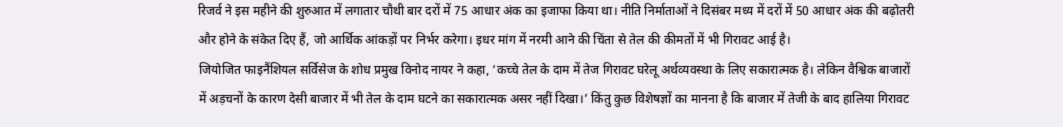रिजर्व ने इस महीने की शुरुआत में लगातार चौथी बार दरों में 75 आधार अंक का इजाफा किया था। नीति निर्माताओं ने दिसंबर मध्य में दरों में 50 आधार अंक की बढ़ोतरी और होने के संकेत दिए हैं, जो आर्थिक आंकड़ों पर निर्भर करेगा। इधर मांग में नरमी आने की चिंता से तेल की कीमतों में भी गिरावट आई है।
जियोजित फाइनैंशियल सर्विसेज के शोध प्रमुख विनोद नायर ने कहा, ‘कच्चे तेल के दाम में तेज गिरावट घरेलू अर्थव्यवस्था के लिए सकारात्मक है। लेकिन वैश्विक बाजारों में अड़चनों के कारण देसी बाजार में भी तेल के दाम घटने का सकारात्मक असर नहीं दिखा।’ किंतु कुछ विशेषज्ञों का मानना है कि बाजार में तेजी के बाद हालिया गिरावट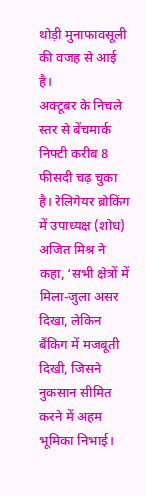थोड़ी मुनाफावसूली की वजह से आई है।
अक्टूबर के निचले स्तर से बेंचमार्क निफ्टी करीब 8 फीसदी चढ़ चुका है। रेलिगेयर ब्रोकिंग में उपाध्यक्ष (शोध) अजित मिश्र ने कहा, ‘सभी क्षेत्रों में मिला-जुला असर दिखा, लेकिन बैंकिग में मजबूती दिखी, जिसने नुकसान सीमित करने में अहम भूमिका निभाई।